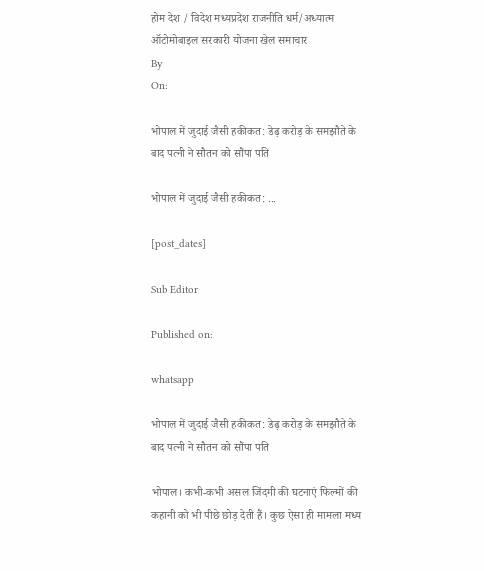होम देश / विदेश मध्यप्रदेश राजनीति धर्म/अध्यात्म ऑटोमोबाइल सरकारी योजना खेल समाचार
By
On:

भोपाल में जुदाई जैसी हकीकत: डेढ़ करोड़ के समझौते के बाद पत्नी ने सौतन को सौंपा पति

भोपाल में जुदाई जैसी हकीकत: ...

[post_dates]

Sub Editor

Published on:

whatsapp

भोपाल में जुदाई जैसी हकीकत: डेढ़ करोड़ के समझौते के बाद पत्नी ने सौतन को सौंपा पति

भोपाल। कभी-कभी असल जिंदगी की घटनाएं फिल्मों की कहानी को भी पीछे छोड़ देती हैं। कुछ ऐसा ही मामला मध्य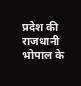प्रदेश की राजधानी भोपाल के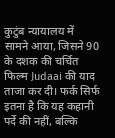कुटुंब न्यायालय में सामने आया, जिसने 90 के दशक की चर्चित फिल्म Judaai की याद ताजा कर दी। फर्क सिर्फ इतना है कि यह कहानी पर्दे की नहीं, बल्कि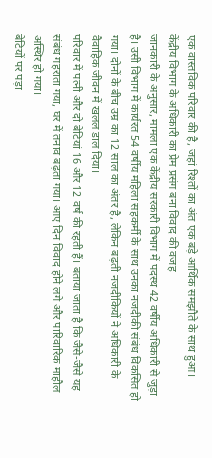एक वास्तविक परिवार की है, जहां रिश्तों का अंत एक बड़े आर्थिक समझौते के साथ हुआ।
केंद्रीय विभाग के अधिकारी का प्रेम प्रसंग बना विवाद की वजह
जानकारी के अनुसार, मामला एक केंद्रीय सरकारी विभाग में पदस्थ 42 वर्षीय अधिकारी से जुड़ा है। उसी विभाग में कार्यरत 54 वर्षीय महिला सहकर्मी के साथ उनका नजदीकी संबंध विकसित हो गया। दोनों के बीच उम्र का 12 साल का अंतर है, लेकिन बढ़ती नजदीकियों ने अधिकारी के वैवाहिक जीवन में खलल डाल दिया।
परिवार में पत्नी और दो बेटियां 16 और 12 वर्ष की रहती हैं। बताया जाता है कि जैसे-जैसे यह संबंध गहराता गया, घर में तनाव बढ़ता गया। आए दिन विवाद होने लगे और पारिवारिक माहौल अस्थिर हो गया।
बेटियों पर पड़ा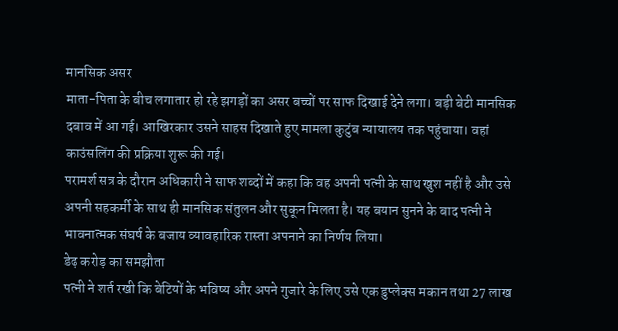मानसिक असर
माता-पिता के बीच लगातार हो रहे झगड़ों का असर बच्चों पर साफ दिखाई देने लगा। बड़ी बेटी मानसिक दबाव में आ गई। आखिरकार उसने साहस दिखाते हुए मामला कुटुंब न्यायालय तक पहुंचाया। वहां काउंसलिंग की प्रक्रिया शुरू की गई।
परामर्श सत्र के दौरान अधिकारी ने साफ शब्दों में कहा कि वह अपनी पत्नी के साथ खुश नहीं है और उसे अपनी सहकर्मी के साथ ही मानसिक संतुलन और सुकून मिलता है। यह बयान सुनने के बाद पत्नी ने भावनात्मक संघर्ष के बजाय व्यावहारिक रास्ता अपनाने का निर्णय लिया।
डेढ़ करोड़ का समझौता
पत्नी ने शर्त रखी कि बेटियों के भविष्य और अपने गुजारे के लिए उसे एक डुप्लेक्स मकान तथा 27 लाख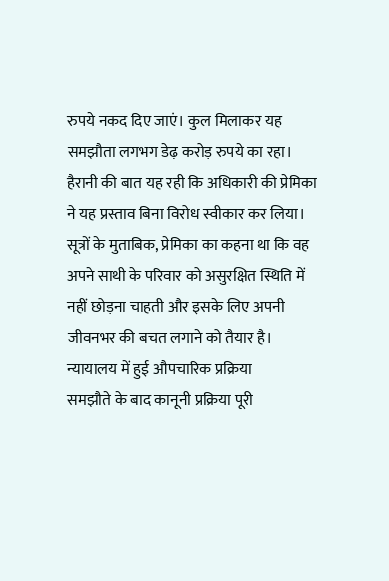रुपये नकद दिए जाएं। कुल मिलाकर यह समझौता लगभग डेढ़ करोड़ रुपये का रहा।
हैरानी की बात यह रही कि अधिकारी की प्रेमिका ने यह प्रस्ताव बिना विरोध स्वीकार कर लिया। सूत्रों के मुताबिक, प्रेमिका का कहना था कि वह अपने साथी के परिवार को असुरक्षित स्थिति में नहीं छोड़ना चाहती और इसके लिए अपनी जीवनभर की बचत लगाने को तैयार है।
न्यायालय में हुई औपचारिक प्रक्रिया
समझौते के बाद कानूनी प्रक्रिया पूरी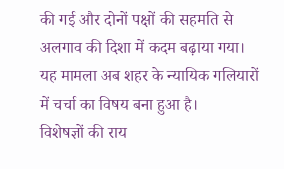की गई और दोनों पक्षों की सहमति से अलगाव की दिशा में कदम बढ़ाया गया। यह मामला अब शहर के न्यायिक गलियारों में चर्चा का विषय बना हुआ है।
विशेषज्ञों की राय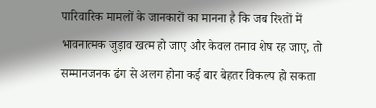पारिवारिक मामलों के जानकारों का मानना है कि जब रिश्तों में भावनात्मक जुड़ाव खत्म हो जाए और केवल तनाव शेष रह जाए, तो सम्मानजनक ढंग से अलग होना कई बार बेहतर विकल्प हो सकता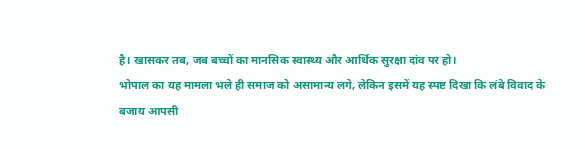है। खासकर तब, जब बच्चों का मानसिक स्वास्थ्य और आर्थिक सुरक्षा दांव पर हो।
भोपाल का यह मामला भले ही समाज को असामान्य लगे, लेकिन इसमें यह स्पष्ट दिखा कि लंबे विवाद के बजाय आपसी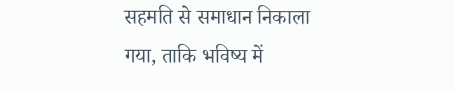सहमति से समाधान निकाला गया, ताकि भविष्य में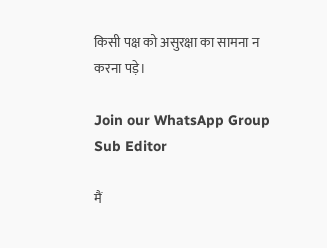किसी पक्ष को असुरक्षा का सामना न करना पड़े।

Join our WhatsApp Group
Sub Editor

मैं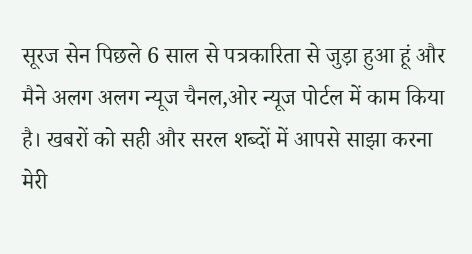सूरज सेन पिछले 6 साल से पत्रकारिता से जुड़ा हुआ हूं और मैने अलग अलग न्यूज चैनल,ओर न्यूज पोर्टल में काम किया है। खबरों को सही और सरल शब्दों में आपसे साझा करना मेरी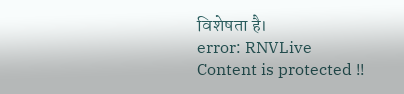विशेषता है।
error: RNVLive Content is protected !!